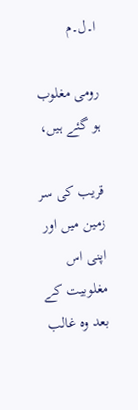ا۔ل۔م

رومی مغلوب ہو گئے ہیں،

قریب کی سر زمین میں اور اپنی اس مغلوبیت کے بعد وہ غالب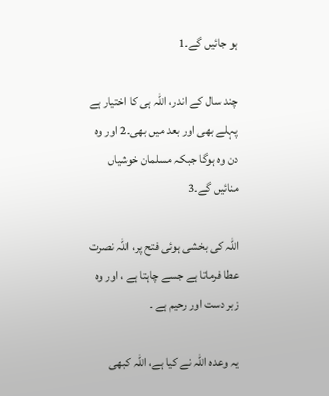ہو جائیں گے۔1

چند سال کے اندر، اللہ ہی کا اختیار ہے پہلے بھی اور بعد میں بھی۔2 اور وہ دن وہ ہوگا جبکہ مسلمان خوشیاں منائیں گے۔3

اللہ کی بخشی ہوئی فتح پر، اللہ نصرت عطا فرماتا ہے جسے چاہتا ہے ، اور وہ زبر دست اور رحیم ہے ۔

یہ وعدہ اللہ نے کیا ہے، اللہ کبھی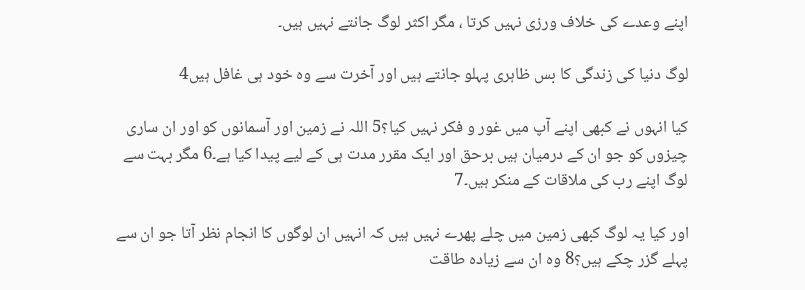اپنے وعدے کی خلاف ورزی نہیں کرتا ، مگر اکثر لوگ جانتے نہیں ہیں۔

لوگ دنیا کی زندگی کا بس ظاہری پہلو جانتے ہیں اور آخرت سے وہ خود ہی غافل ہیں4

کیا انہوں نے کبھی اپنے آپ میں غور و فکر نہیں کیا؟5 اللہ نے زمین اور آسمانوں کو اور ان ساری چیزوں کو جو ان کے درمیان ہیں برحق اور ایک مقرر مدت ہی کے لیے پیدا کیا ہے۔6 مگر بہت سے لوگ اپنے رب کی ملاقات کے منکر ہیں۔7

اور کیا یہ لوگ کبھی زمین میں چلے پھرے نہیں ہیں کہ انہیں ان لوگوں کا انجام نظر آتا جو ان سے پہلے گزر چکے ہیں؟8 وہ ان سے زیادہ طاقت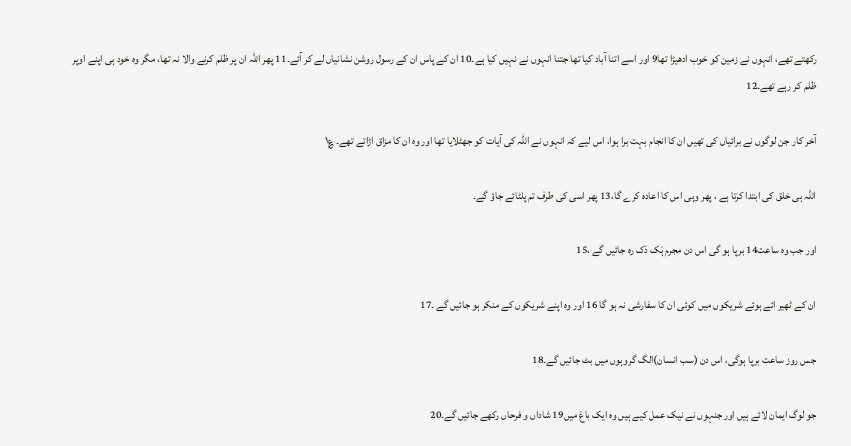رکھتے تھے، انہوں نے زمین کو خوب ادھیڑا تھا9 اور اسے اتنا آباد کیا تھا جتنا انہوں نے نہیں کیا ہے۔10 ان کے پاس ان کے رسول روشن نشانیاں لے کر آئے۔11 پھر اللہ ان پر ظلم کرنے والا نہ تھا، مگر وہ خود ہی اپنے اوپر ظلم کر رہے تھے۔12

آخر کار جن لوگوں نے برائیاں کی تھیں ان کا انجام بہت برا ہوا، اس لیے کہ انہوں نے اللہ کی آیات کو جھٹلایا تھا اور وہ ان کا مزاق اڑاتے تھے۔ ؏۱

اللہ ہی خلق کی ابتدا کرتا ہے ، پھر وہی اس کا اعادہ کرے گا،13 پھر اسی کی طرف تم پلٹائے جاؤ گے۔

اور جب وہ ساعت14 برپا ہو گی اس دن مجرم ہَک دَک رہ جائیں گے ،15

ان کے ٹھیر ائے ہوئے شریکوں میں کوئی ان کا سفارشی نہ ہو گا 16 اور وہ اپنے شریکوں کے منکر ہو جائیں گے ۔17

جس روز ساعت برپا ہوگی، اس دن (سب انسان)الگ گروہوں میں بٹ جائیں گے۔18

جو لوگ ایمان لائے ہیں اور جنہوں نے نیک عمل کیے ہیں وہ ایک باغ میں19 شاداں و فرحاں رکھے جائیں گے۔20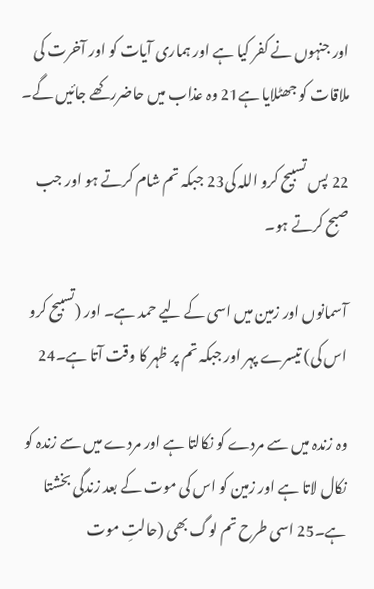اور جنہوں نے کفر کیا ہے اور ہماری آیات کو اور آخرت کی ملاقات کو جھٹلایا ہے21 وہ عذاب میں حاضررکھے جائیں گے۔

22 پس تسبیح کرو اللہ کی23 جبکہ تم شام کرتے ہو اور جب صبح کرتے ہو۔

آسمانوں اور زمین میں اسی کے لیے حمد ہے۔ اور (تسبیح کرو اس کی) تیسرے پہر اور جبکہ تم پر ظہر کا وقت آتا ہے۔24

وہ زندہ میں سے مردے کو نکالتا ہے اور مردے میں سے زندہ کو نکال لاتا ہے اور زمین کو اس کی موت کے بعد زندگی بخشتا ہے۔25 اسی طرح تم لوگ بھی (حالتِ موت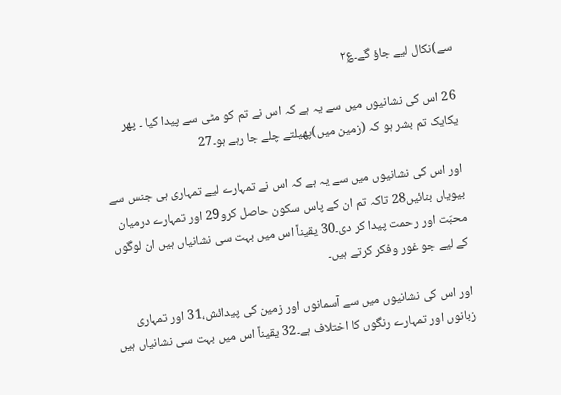سے)نکال لیے جاؤ گے۔؏۲

26 اس کی نشانیوں میں سے یہ ہے کہ اس نے تم کو مٹی سے پیدا کیا ۔ پھر یکایک تم بشر ہو کہ (زمین میں)پھیلتے چلے جا رہے ہو۔27

اور اس کی نشانیوں میں سے یہ ہے کہ اس نے تمہارے لیے تمہاری ہی جنس سے بیویاں بنائیں28 تاکہ تم ان کے پاس سکون حاصل کرو29 اور تمہارے درمیان محبّت اور رحمت پیدا کر دی۔30 یقیناً اس میں بہت سی نشانیاں ہیں ان لوگوں کے لیے جو غور وفکر کرتے ہیں۔

اور اس کی نشانیوں میں سے آسمانوں اور زمین کی پیدائش،31 اور تمہاری زبانوں اور تمہارے رنگوں کا اختلاف ہے۔32 یقیناً اس میں بہت سی نشانیاں ہیں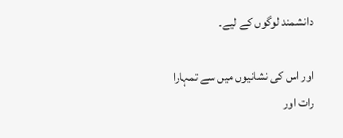دانشمند لوگوں کے لیے۔

اور اس کی نشانیوں میں سے تمہارا رات اور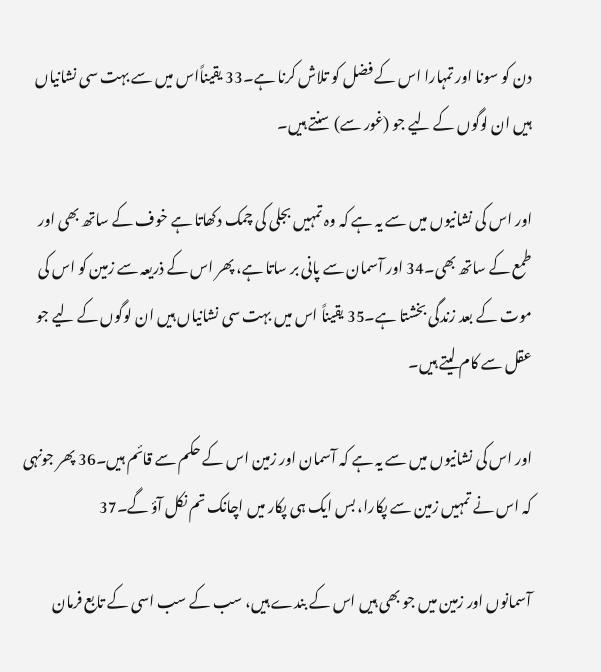دن کو سونا اور تمہارا اس کے فضل کو تلاش کرنا ہے۔33 یقیناًاس میں سے بہت سی نشانیاں ہیں ان لوگوں کے لیے جو (غور سے) سنتے ہیں۔

اور اس کی نشانیوں میں سے یہ ہے کہ وہ تمہیں بجلی کی چمک دکھاتا ہے خوف کے ساتھ بھی اور طمع کے ساتھ بھی۔34 اور آسمان سے پانی بر ساتا ہے، پھر اس کے ذریعہ سے زمین کو اس کی موت کے بعد زندگی بخشتا ہے۔35 یقیناً اس میں بہت سی نشانیاں ہیں ان لوگوں کے لیے جو عقل سے کام لیتے ہیں۔

اور اس کی نشانیوں میں سے یہ ہے کہ آسمان اور زمین اس کے حکم سے قائم ہیں۔36 پھر جونہی کہ اس نے تمہیں زمین سے پکارا، بس ایک ہی پکار میں اچانک تم نکل آؤ گے۔37

آسمانوں اور زمین میں جو بھی ہیں اس کے بندے ہیں، سب کے سب اسی کے تابع فرمان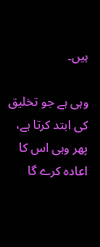ہیں۔

وہی ہے جو تخلیق کی ابتد کرتا ہے، پھر وہی اس کا اعادہ کرے گا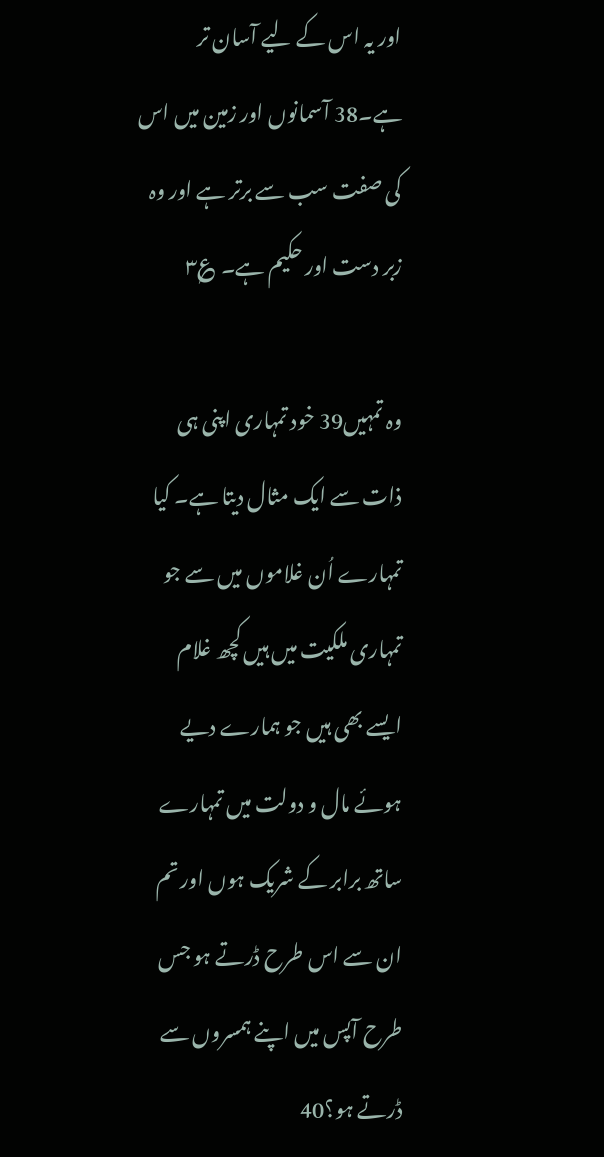اور یہ اس کے لیے آسان تر ہے۔38 آسمانوں اور زمین میں اس کی صفت سب سے برتر ہے اور وہ زبر دست اور حکیم ہے۔ ؏۳

وہ تمہیں39 خود تمہاری اپنی ہی ذات سے ایک مثال دیتا ہے۔ کیا تمہارے اُن غلاموں میں سے جو تمہاری ملکیت میں ہیں کچھ غلام ایسے بھی ہیں جو ہمارے دیے ہوئے مال و دولت میں تمہارے ساتھ برابر کے شریک ہوں اور تم ان سے اس طرح ڈرتے ہو جس طرح آپس میں اپنے ہمسروں سے ڈرتے ہو؟40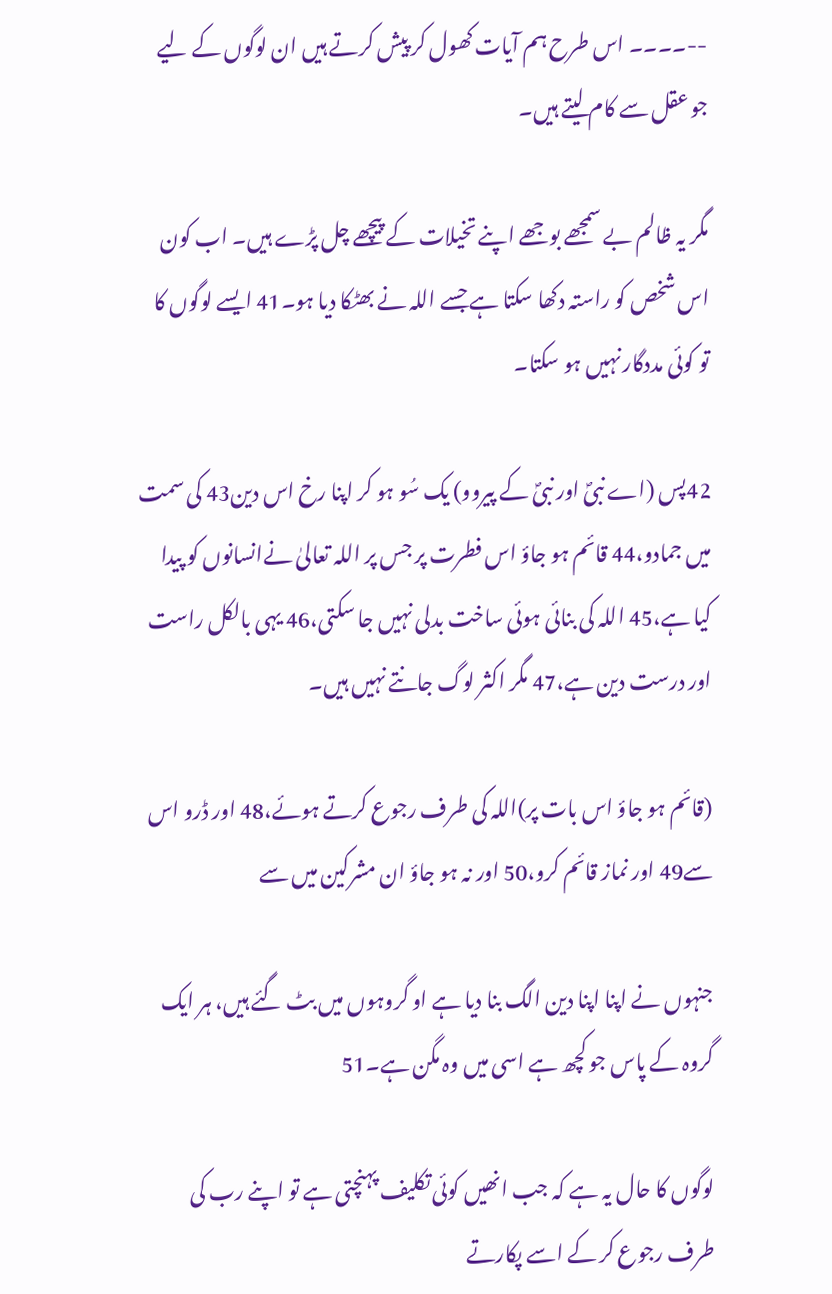--۔۔۔۔ اس طرح ہم آیات کھول کر پیش کرتے ہیں ان لوگوں کے لیے جو عقل سے کام لیتے ہیں۔

مگر یہ ظالم بے سمجھے بوجھے اپنے تخیلات کے پیچھے چل پڑے ہیں۔ اب کون اس شخص کو راستہ دکھا سکتا ہے جسے اللہ نے بھٹکا دیا ہو۔41 ایسے لوگوں کا تو کوئی مددگار نہیں ہو سکتا۔

42پس (اے نبیؐ اور نبیؐ کے پیروو) یک سُو ہو کر اپنا رخ اس دین43 کی سمت میں جمادو،44 قائم ہو جاؤ اس فطرت پر جس پر اللہ تعالیٰ نےانسانوں کو پیدا کیا ہے،45 اللہ کی بنائی ہوئی ساخت بدلی نہیں جا سکتی،46 یہی بالکل راست اور درست دین ہے،47 مگر اکثر لوگ جانتے نہیں ہیں۔

(قائم ہو جاؤ اس بات پر)اللہ کی طرف رجوع کرتے ہوئے،48 اور ڈرو اس سے49 اور نماز قائم کرو،50 اور نہ ہو جاؤ ان مشرکین میں سے

جنہوں نے اپنا اپنا دین الگ بنا دیا ہے او گروہوں میں بٹ گئے ہیں، ہر ایک گروہ کے پاس جو کچھ ہے اسی میں وہ مگن ہے۔51

لوگوں کا حال یہ ہے کہ جب انھیں کوئی تکلیف پہنچتی ہے تو اپنے رب کی طرف رجوع کر کے اسے پکارتے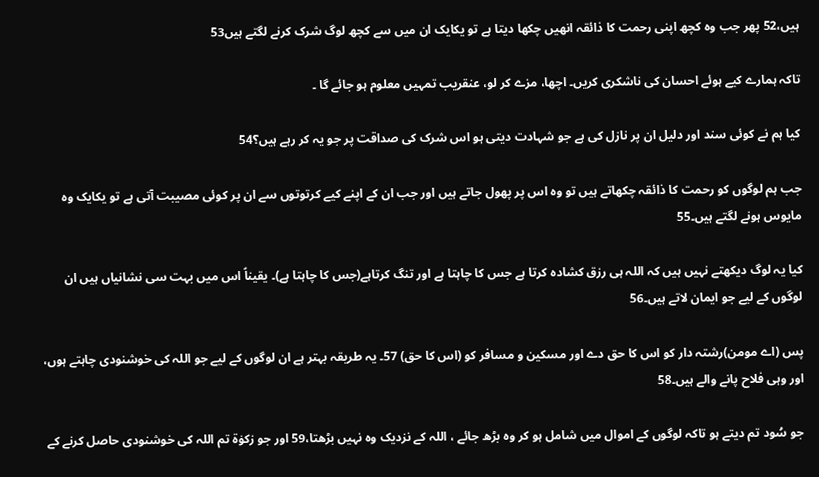ہیں،52 پھر جب وہ کچھ اپنی رحمت کا ذائقہ انھیں چکھا دیتا ہے تو یکایک ان میں سے کچھ لوگ شرک کرنے لگتے ہیں53

تاکہ ہمارے کیے ہوئے احسان کی ناشکری کریں۔ اچھا، مزے کر لو، عنقریب تمہیں معلوم ہو جائے گا ۔

کیا ہم نے کوئی سند اور دلیل ان پر نازل کی ہے جو شہادت دیتی ہو اس شرک کی صداقت پر جو یہ کر رہے ہیں؟54

جب ہم لوگوں کو رحمت کا ذائقہ چکھاتے ہیں تو وہ اس پر پھول جاتے ہیں اور جب ان کے اپنے کیے کرتوتوں سے ان پر کوئی مصیبت آتی ہے تو یکایک وہ مایوس ہونے لگتے ہیں۔55

کیا یہ لوگ دیکھتے نہیں ہیں کہ اللہ ہی رزق کشادہ کرتا ہے جس کا چاہتا ہے اور تنگ کرتاہے(جس کا چاہتا ہے)۔ یقیناً اس میں بہت سی نشانیاں ہیں ان لوگوں کے لیے جو ایمان لاتے ہیں۔56

پس (اے مومن)رشتہ دار کو اس کا حق دے اور مسکین و مسافر کو (اس کا حق) 57۔ یہ طریقہ بہتر ہے ان لوگوں کے لیے جو اللہ کی خوشنودی چاہتے ہوں، اور وہی فلاح پانے والے ہیں۔58

جو سُود تم دیتے ہو تاکہ لوگوں کے اموال میں شامل ہو کر وہ بڑھ جائے ، اللہ کے نزدیک وہ نہیں بڑھتا،59 اور جو زکوٰة تم اللہ کی خوشنودی حاصل کرنے کے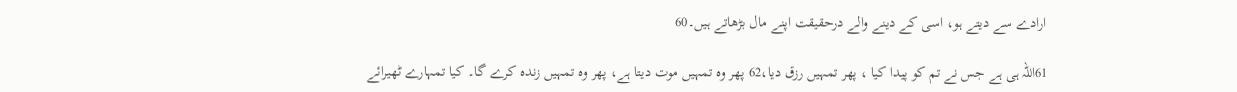ارادے سے دیتے ہو، اسی کے دینے والے درحقیقت اپنے مال بڑھاتے ہیں۔60

61اللہ ہی ہے جس نے تم کو پیدا کیا ، پھر تمہیں رزق دیا،62 پھر وہ تمہیں موت دیتا ہے، پھر وہ تمہیں زندہ کرے گا۔ کیا تمہارے ٹھیرائے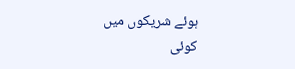ہوئے شریکوں میں کوئی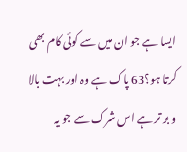ایسا ہے جو ان میں سے کوئی کام بھی کرتا ہو؟63 پاک ہے وہ اور بہت بالا و بر تر ہے اس شرک سے جو یہ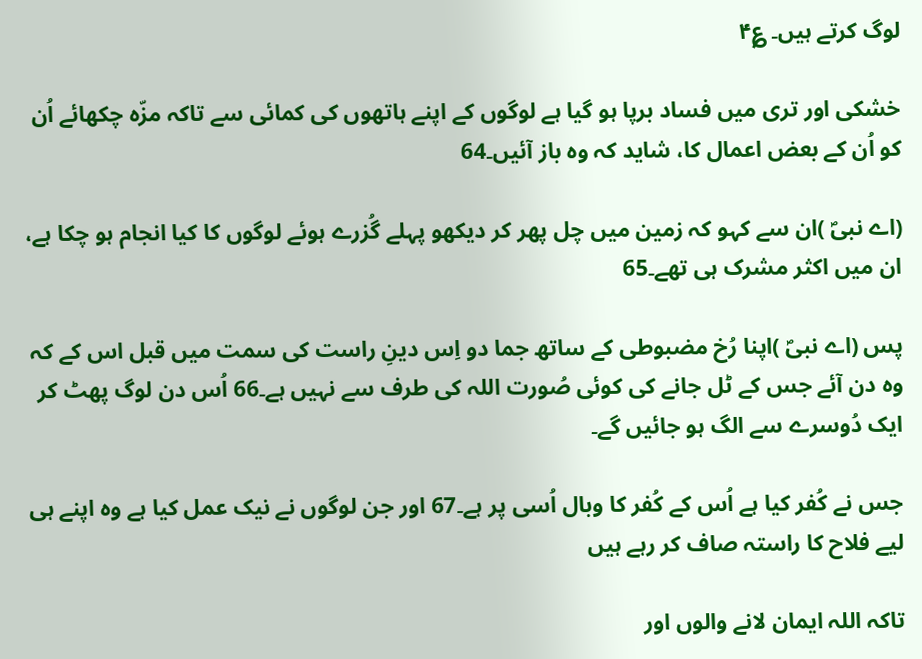لوگ کرتے ہیں۔ ؏۴

خشکی اور تری میں فساد برپا ہو گیا ہے لوگوں کے اپنے ہاتھوں کی کمائی سے تاکہ مزّہ چکھائے اُن کو اُن کے بعض اعمال کا، شاید کہ وہ باز آئیں۔64

(اے نبیؐ )ان سے کہو کہ زمین میں چل پھر کر دیکھو پہلے گُزرے ہوئے لوگوں کا کیا انجام ہو چکا ہے، ان میں اکثر مشرک ہی تھے۔65

پس (اے نبیؐ )اپنا رُخ مضبوطی کے ساتھ جما دو اِس دینِ راست کی سمت میں قبل اس کے کہ وہ دن آئے جس کے ٹل جانے کی کوئی صُورت اللہ کی طرف سے نہیں ہے۔66 اُس دن لوگ پھٹ کر ایک دُوسرے سے الگ ہو جائیں گے۔

جس نے کُفر کیا ہے اُس کے کُفر کا وبال اُسی پر ہے۔67 اور جن لوگوں نے نیک عمل کیا ہے وہ اپنے ہی لیے فلاح کا راستہ صاف کر رہے ہیں

تاکہ اللہ ایمان لانے والوں اور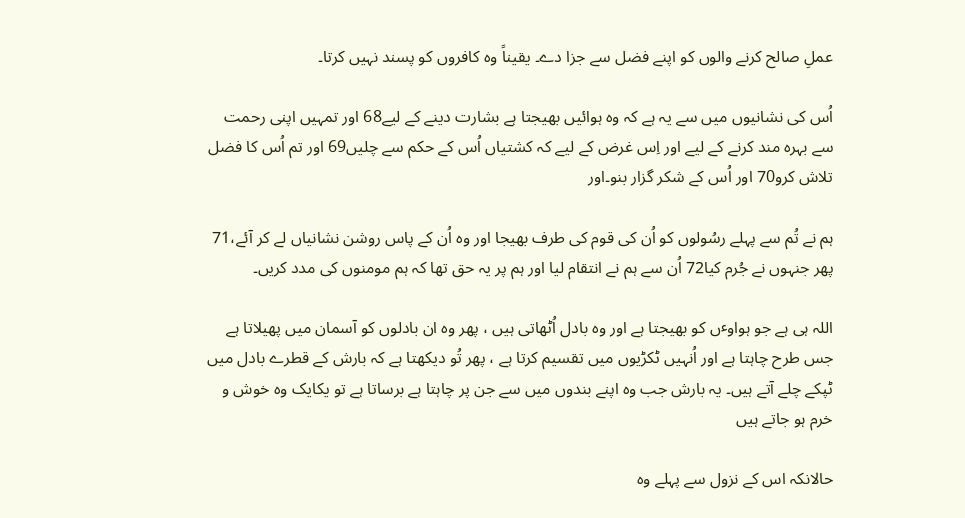عملِ صالح کرنے والوں کو اپنے فضل سے جزا دے۔ یقیناً وہ کافروں کو پسند نہیں کرتا۔

اُس کی نشانیوں میں سے یہ ہے کہ وہ ہوائیں بھیجتا ہے بشارت دینے کے لیے68 اور تمہیں اپنی رحمت سے بہرہ مند کرنے کے لیے اور اِس غرض کے لیے کہ کشتیاں اُس کے حکم سے چلیں69 اور تم اُس کا فضل تلاش کرو70 اور اُس کے شکر گزار بنو۔اور

ہم نے تُم سے پہلے رسُولوں کو اُن کی قوم کی طرف بھیجا اور وہ اُن کے پاس روشن نشانیاں لے کر آئے،71 پھر جنہوں نے جُرم کیا72 اُن سے ہم نے انتقام لیا اور ہم پر یہ حق تھا کہ ہم مومنوں کی مدد کریں۔

اللہ ہی ہے جو ہواوٴں کو بھیجتا ہے اور وہ بادل اُٹھاتی ہیں ، پھر وہ ان بادلوں کو آسمان میں پھیلاتا ہے جس طرح چاہتا ہے اور اُنہیں ٹکڑیوں میں تقسیم کرتا ہے ، پھر تُو دیکھتا ہے کہ بارش کے قطرے بادل میں ٹپکے چلے آتے ہیں۔ یہ بارش جب وہ اپنے بندوں میں سے جن پر چاہتا ہے برساتا ہے تو یکایک وہ خوش و خرم ہو جاتے ہیں

حالانکہ اس کے نزول سے پہلے وہ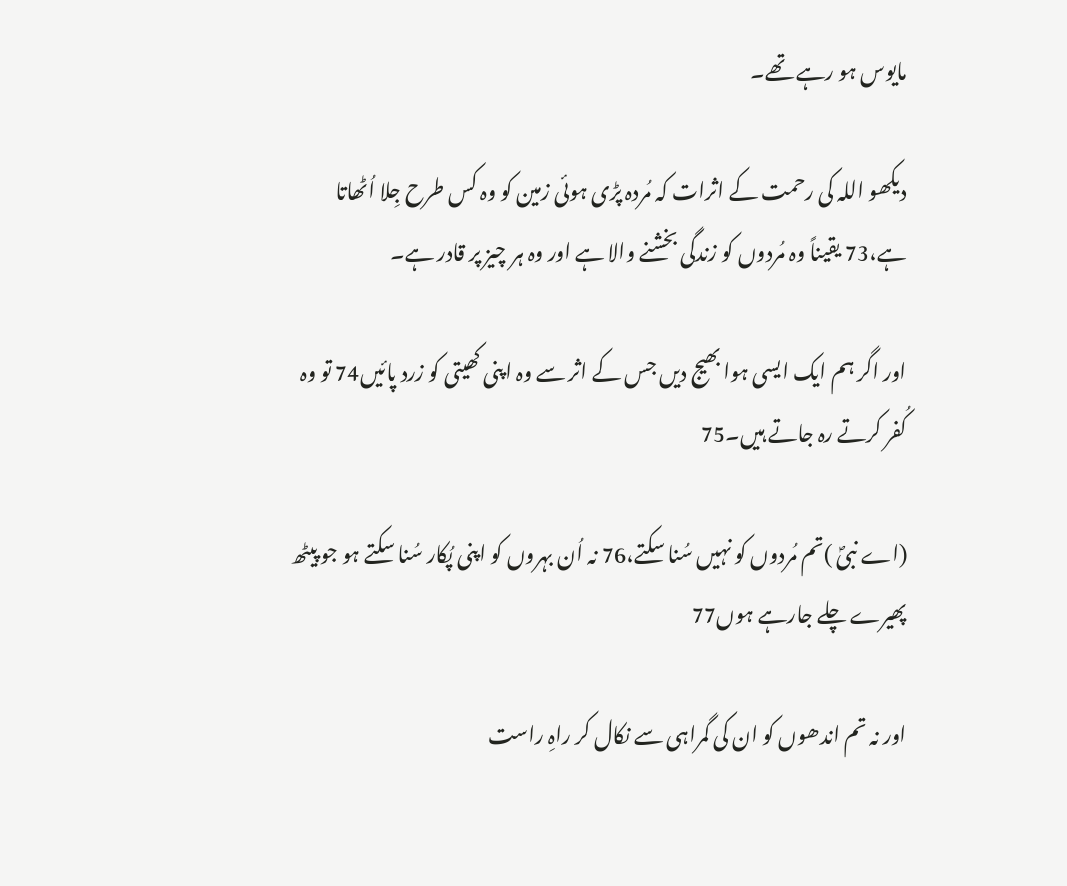مایوس ہو رہے تھے۔

دیکھو اللہ کی رحمت کے اثرات کہ مُردہ پڑی ہوئی زمین کو وہ کس طرح جِلا اُٹھاتا ہے،73 یقیناً وہ مُردوں کو زندگی بخشنے والا ہے اور وہ ہر چیز پر قادر ہے۔

اور اگر ہم ایک ایسی ہوا بھیج دیں جس کے اثر سے وہ اپنی کھیتی کو زرد پائیں74 تو وہ کُفر کرتے رہ جاتے ہیں۔75

(اے نبیؐ )تم مُردوں کو نہیں سُنا سکتے،76 نہ اُن بہروں کو اپنی پُکار سُنا سکتے ہو جو پیٹھ پھیرے چلے جارہے ہوں77

اور نہ تم اندھوں کو ان کی گمراہی سے نکال کر راہِ راست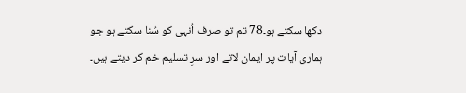دکھا سکتے ہو۔78 تم تو صرف اُنہی کو سُنا سکتے ہو جو ہماری آیات پر ایمان لاتے اور سرِ تسلیم خم کر دیتے ہیں۔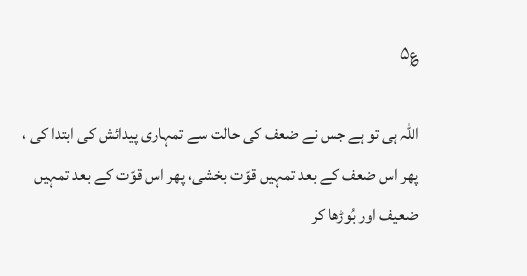؏۵

اللہ ہی تو ہے جس نے ضعف کی حالت سے تمہاری پیدائش کی ابتدا کی ، پھر اس ضعف کے بعد تمہیں قوّت بخشی، پھر اس قوّت کے بعد تمہیں ضعیف اور بُوڑھا کر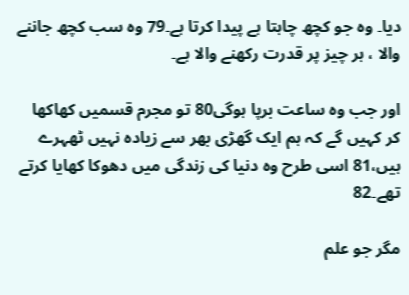دیا۔ وہ جو کچھ چاہتا ہے پیدا کرتا ہے۔79 وہ سب کچھ جاننے والا ، ہر چیز پر قدرت رکھنے والا ہے۔

اور جب وہ ساعت برپا ہوگی80 تو مجرم قسمیں کھاکھا کر کہیں گے کہ ہم ایک گھڑی بھر سے زیادہ نہیں ٹھہرے ہیں،81 اسی طرح وہ دنیا کی زندگی میں دھوکا کھایا کرتے تھے۔82

مگر جو علم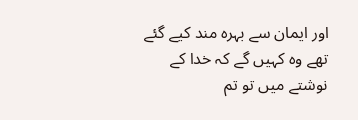اور ایمان سے بہرہ مند کیے گئے تھے وہ کہیں گے کہ خدا کے نوشتے میں تو تم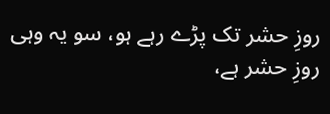روزِ حشر تک پڑے رہے ہو، سو یہ وہی روزِ حشر ہے،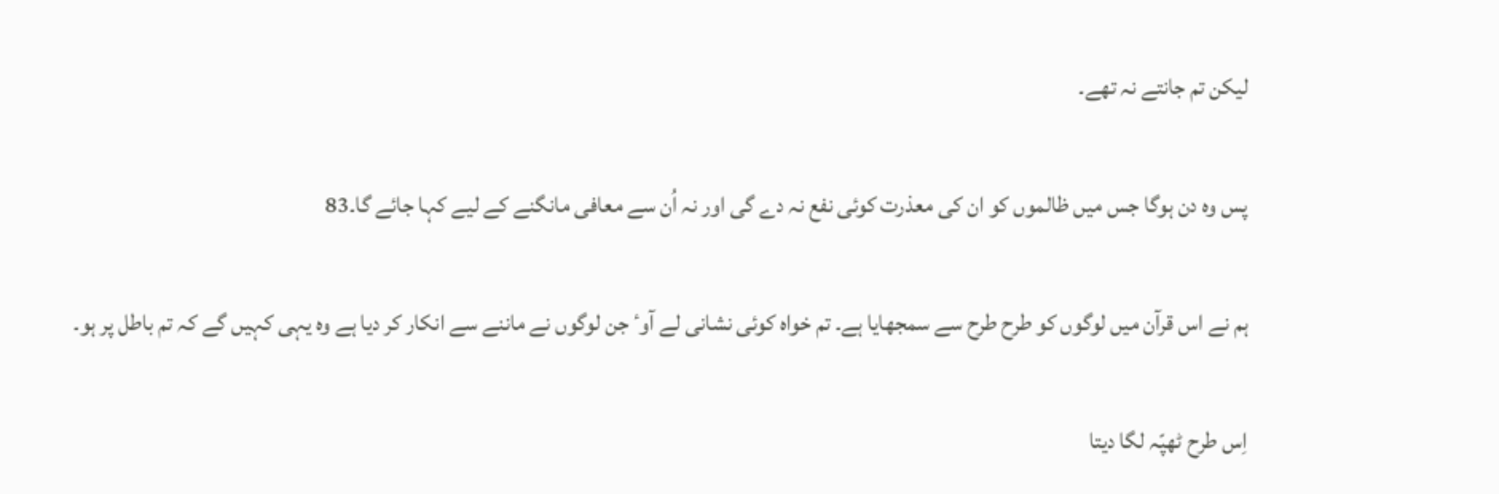لیکن تم جانتے نہ تھے۔

پس وہ دن ہوگا جس میں ظالموں کو ان کی معذرت کوئی نفع نہ دے گی اور نہ اُن سے معافی مانگنے کے لیے کہا جائے گا۔83

ہم نے اس قرآن میں لوگوں کو طرح طرح سے سمجھایا ہے۔ تم خواہ کوئی نشانی لے آوٴ جن لوگوں نے ماننے سے انکار کر دیا ہے وہ یہی کہیں گے کہ تم باطل پر ہو۔

اِس طرح ٹھپّہ لگا دیتا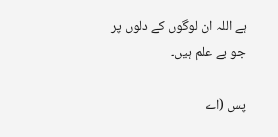ہے اللہ ان لوگوں کے دلوں پر جو بے علم ہیں۔

پس (اے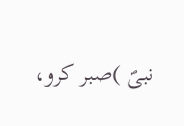نبیؐ )صبر کرو،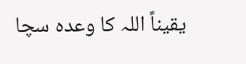یقیناً اللہ کا وعدہ سچا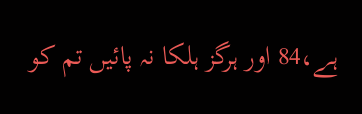ہے،84 اور ہرگز ہلکا نہ پائیں تم کو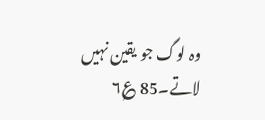وہ لوگ جو یقین نہیں لاتے۔85 ؏۶